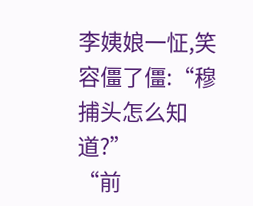李姨娘一怔,笑容僵了僵:“穆捕头怎么知道?”
“前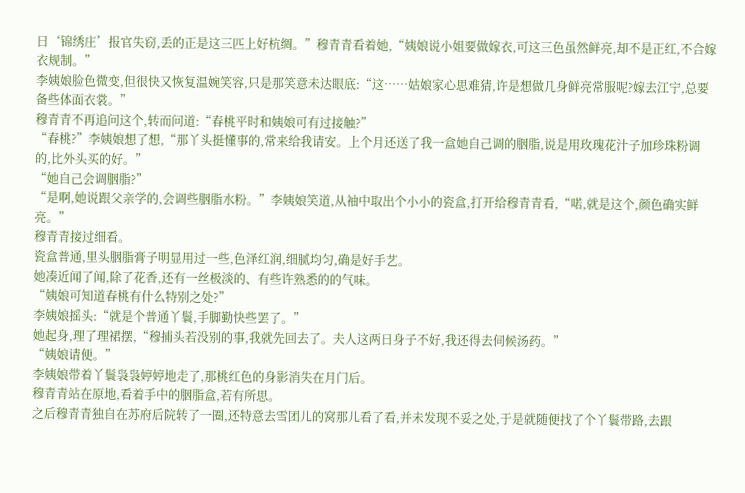日‘锦绣庄’报官失窃,丢的正是这三匹上好杭绸。”穆青青看着她,“姨娘说小姐要做嫁衣,可这三色虽然鲜亮,却不是正红,不合嫁衣规制。”
李姨娘脸色微变,但很快又恢复温婉笑容,只是那笑意未达眼底:“这……姑娘家心思难猜,许是想做几身鲜亮常服呢?嫁去江宁,总要备些体面衣裳。”
穆青青不再追问这个,转而问道:“春桃平时和姨娘可有过接触?”
“春桃?”李姨娘想了想,“那丫头挺懂事的,常来给我请安。上个月还送了我一盒她自己调的胭脂,说是用玫瑰花汁子加珍珠粉调的,比外头买的好。”
“她自己会调胭脂?”
“是啊,她说跟父亲学的,会调些胭脂水粉。”李姨娘笑道,从袖中取出个小小的瓷盒,打开给穆青青看,“喏,就是这个,颜色确实鲜亮。”
穆青青接过细看。
瓷盒普通,里头胭脂膏子明显用过一些,色泽红润,细腻均匀,确是好手艺。
她凑近闻了闻,除了花香,还有一丝极淡的、有些许熟悉的的气味。
“姨娘可知道春桃有什么特别之处?”
李姨娘摇头:“就是个普通丫鬟,手脚勤快些罢了。”
她起身,理了理裙摆,“穆捕头若没别的事,我就先回去了。夫人这两日身子不好,我还得去伺候汤药。”
“姨娘请便。”
李姨娘带着丫鬟袅袅婷婷地走了,那桃红色的身影消失在月门后。
穆青青站在原地,看着手中的胭脂盒,若有所思。
之后穆青青独自在苏府后院转了一圈,还特意去雪团儿的窝那儿看了看,并未发现不妥之处,于是就随便找了个丫鬟带路,去跟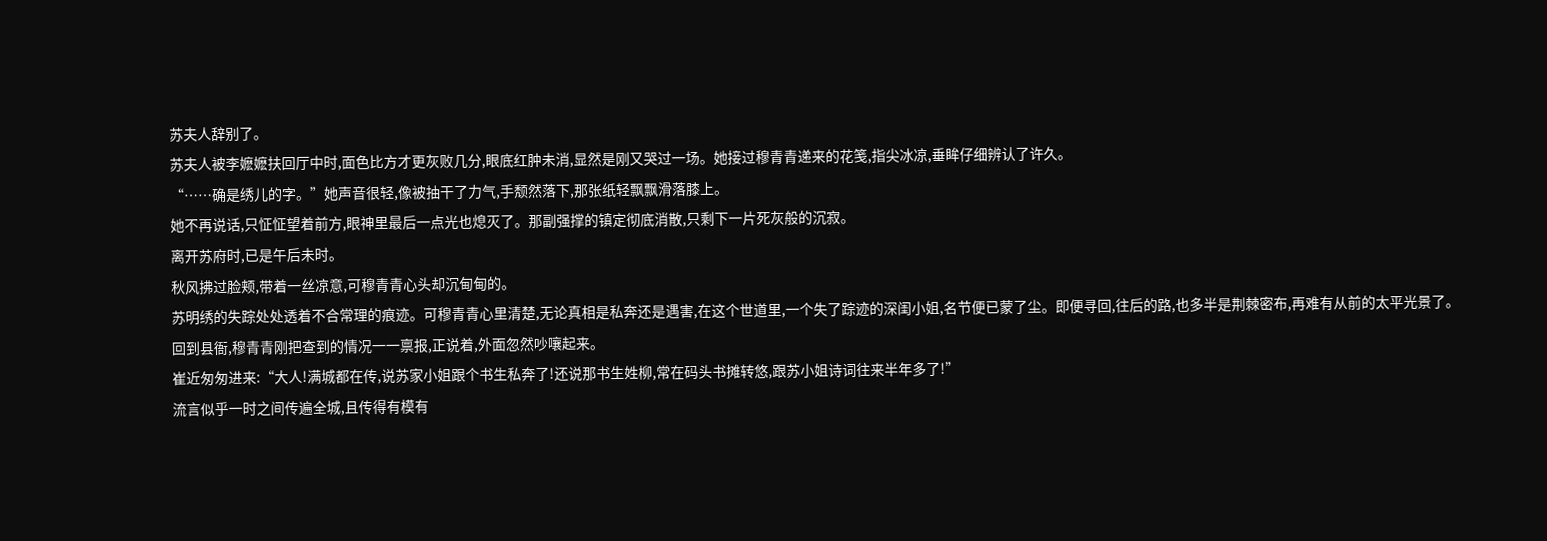苏夫人辞别了。
苏夫人被李嬷嬷扶回厅中时,面色比方才更灰败几分,眼底红肿未消,显然是刚又哭过一场。她接过穆青青递来的花笺,指尖冰凉,垂眸仔细辨认了许久。
“……确是绣儿的字。”她声音很轻,像被抽干了力气,手颓然落下,那张纸轻飘飘滑落膝上。
她不再说话,只怔怔望着前方,眼神里最后一点光也熄灭了。那副强撑的镇定彻底消散,只剩下一片死灰般的沉寂。
离开苏府时,已是午后未时。
秋风拂过脸颊,带着一丝凉意,可穆青青心头却沉甸甸的。
苏明绣的失踪处处透着不合常理的痕迹。可穆青青心里清楚,无论真相是私奔还是遇害,在这个世道里,一个失了踪迹的深闺小姐,名节便已蒙了尘。即便寻回,往后的路,也多半是荆棘密布,再难有从前的太平光景了。
回到县衙,穆青青刚把查到的情况一一禀报,正说着,外面忽然吵嚷起来。
崔近匆匆进来:“大人!满城都在传,说苏家小姐跟个书生私奔了!还说那书生姓柳,常在码头书摊转悠,跟苏小姐诗词往来半年多了!”
流言似乎一时之间传遍全城,且传得有模有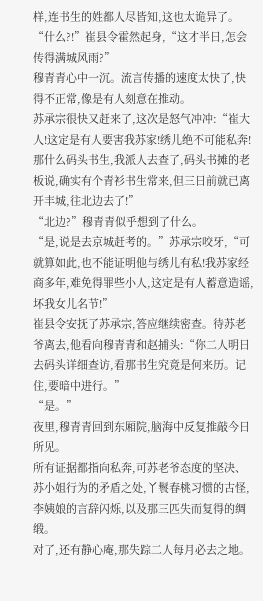样,连书生的姓都人尽皆知,这也太诡异了。
“什么?!”崔县令霍然起身,“这才半日,怎会传得满城风雨?”
穆青青心中一沉。流言传播的速度太快了,快得不正常,像是有人刻意在推动。
苏承宗很快又赶来了,这次是怒气冲冲:“崔大人!这定是有人要害我苏家!绣儿绝不可能私奔!那什么码头书生,我派人去查了,码头书摊的老板说,确实有个青衫书生常来,但三日前就已离开丰城,往北边去了!”
“北边?”穆青青似乎想到了什么。
“是,说是去京城赶考的。”苏承宗咬牙,“可就算如此,也不能证明他与绣儿有私!我苏家经商多年,难免得罪些小人,这定是有人蓄意造谣,坏我女儿名节!”
崔县令安抚了苏承宗,答应继续密查。待苏老爷离去,他看向穆青青和赵捕头:“你二人明日去码头详细查访,看那书生究竟是何来历。记住,要暗中进行。”
“是。”
夜里,穆青青回到东厢院,脑海中反复推敲今日所见。
所有证据都指向私奔,可苏老爷态度的坚决、苏小姐行为的矛盾之处,丫鬟春桃习惯的古怪,李姨娘的言辞闪烁,以及那三匹失而复得的绸缎。
对了,还有静心庵,那失踪二人每月必去之地。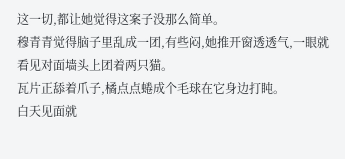这一切,都让她觉得这案子没那么简单。
穆青青觉得脑子里乱成一团,有些闷,她推开窗透透气,一眼就看见对面墙头上团着两只猫。
瓦片正舔着爪子,橘点点蜷成个毛球在它身边打盹。
白天见面就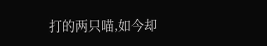打的两只喵,如今却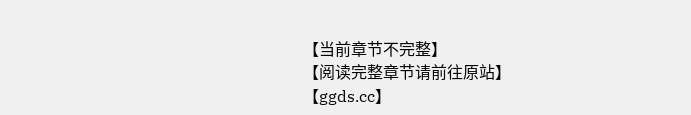【当前章节不完整】
【阅读完整章节请前往原站】
【ggds.cc】